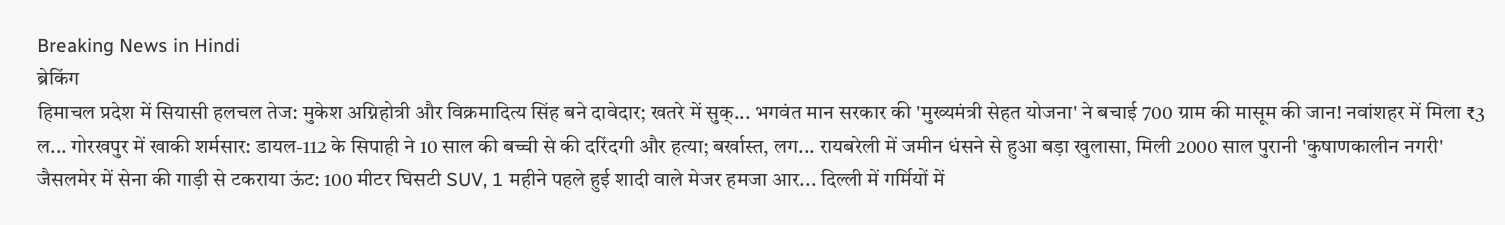Breaking News in Hindi
ब्रेकिंग
हिमाचल प्रदेश में सियासी हलचल तेज: मुकेश अग्निहोत्री और विक्रमादित्य सिंह बने दावेदार; खतरे में सुक्... भगवंत मान सरकार की 'मुख्यमंत्री सेहत योजना' ने बचाई 700 ग्राम की मासूम की जान! नवांशहर में मिला ₹3 ल... गोरखपुर में खाकी शर्मसार: डायल-112 के सिपाही ने 10 साल की बच्ची से की दरिंदगी और हत्या; बर्खास्त, लग... रायबरेली में जमीन धंसने से हुआ बड़ा खुलासा, मिली 2000 साल पुरानी 'कुषाणकालीन नगरी' जैसलमेर में सेना की गाड़ी से टकराया ऊंट: 100 मीटर घिसटी SUV, 1 महीने पहले हुई शादी वाले मेजर हमजा आर... दिल्ली में गर्मियों में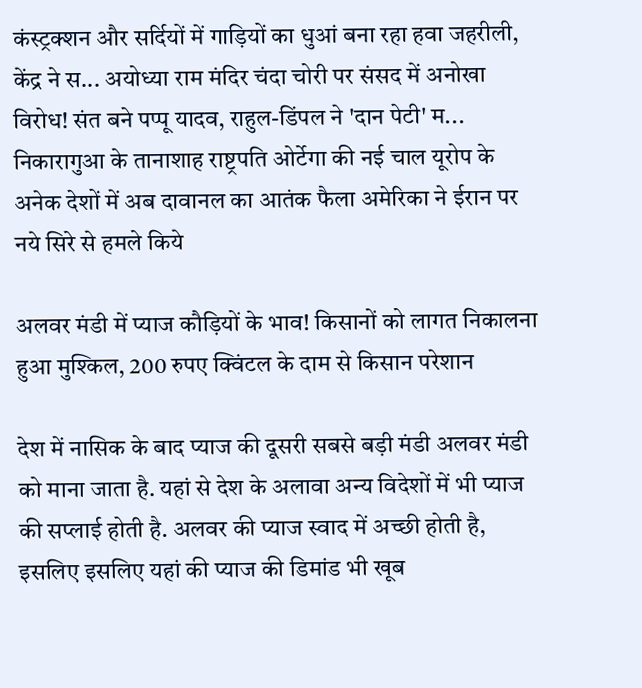कंस्ट्रक्शन और सर्दियों में गाड़ियों का धुआं बना रहा हवा जहरीली, केंद्र ने स... अयोध्या राम मंदिर चंदा चोरी पर संसद में अनोखा विरोध! संत बने पप्पू यादव, राहुल-डिंपल ने 'दान पेटी' म... निकारागुआ के तानाशाह राष्ट्रपति ओर्टेगा की नई चाल यूरोप के अनेक देशों में अब दावानल का आतंक फैला अमेरिका ने ईरान पर नये सिरे से हमले किये

अलवर मंडी में प्याज कौड़ियों के भाव! किसानों को लागत निकालना हुआ मुश्किल, 200 रुपए क्विंटल के दाम से किसान परेशान

देश में नासिक के बाद प्याज की दूसरी सबसे बड़ी मंडी अलवर मंडी को माना जाता है. यहां से देश के अलावा अन्य विदेशों में भी प्याज की सप्लाई होती है. अलवर की प्याज स्वाद में अच्छी होती है, इसलिए इसलिए यहां की प्याज की डिमांड भी खूब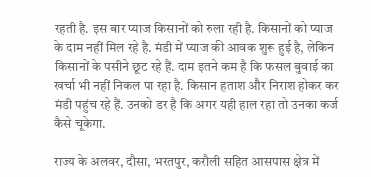रहती है. इस बार प्याज किसानों को रुला रही है. किसानों को प्याज के दाम नहीं मिल रहे है. मंडी में प्याज की आवक शुरू हुई है, लेकिन किसानों के पसीने छूट रहे हैं. दाम इतने कम है कि फसल बुवाई का खर्चा भी नहीं निकल पा रहा है. किसान हताश और निराश होकर कर मंडी पहुंच रहे हैं. उनको डर है कि अगर यही हाल रहा तो उनका कर्ज कैसे चूकेगा.

राज्य के अलवर, दौसा, भरतपुर, करौली सहित आसपास क्षेत्र में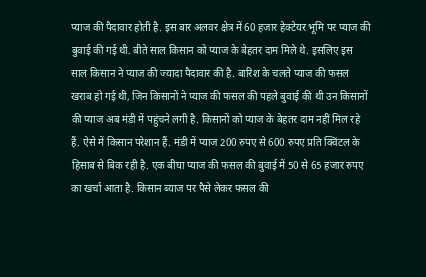प्याज की पैदावार होती है. इस बार अलवर क्षेत्र में 60 हजार हेक्टेयर भूमि पर प्याज की बुवाई की गई थी. बीते साल किसान को प्याज के बेहतर दाम मिले थे. इसलिए इस साल किसान ने प्याज की ज्यादा पैदावार की है. बारिश के चलते प्याज की फसल खराब हो गई थी, जिन किसानों ने प्याज की फसल की पहले बुवाई की थी उन किसानों की प्याज अब मंडी में पहुंचने लगी है. किसानों को प्याज के बेहतर दाम नहीं मिल रहे हैं. ऐसे में किसान परेशान हैं. मंडी में प्याज 200 रुपए से 600 रुपए प्रति क्विंटल के हिसाब से बिक रही है. एक बीघा प्याज की फसल की बुवाई में 50 से 65 हजार रुपए का खर्चा आता है. किसान ब्याज पर पैसे लेकर फसल की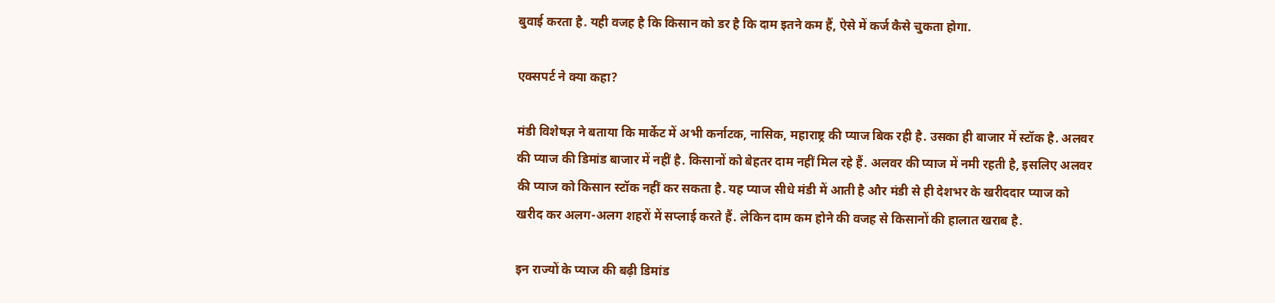बुवाई करता है. यही वजह है कि किसान को डर है कि दाम इतने कम हैं, ऐसे में कर्ज कैसे चुकता होगा.

एक्सपर्ट ने क्या कहा?

मंडी विशेषज्ञ ने बताया कि मार्केट में अभी कर्नाटक, नासिक, महाराष्ट्र की प्याज बिक रही है. उसका ही बाजार में स्टॉक है. अलवर की प्याज की डिमांड बाजार में नहीं है. किसानों को बेहतर दाम नहीं मिल रहे हैं. अलवर की प्याज में नमी रहती है, इसलिए अलवर की प्याज को किसान स्टॉक नहीं कर सकता है. यह प्याज सीधे मंडी में आती है और मंडी से ही देशभर के खरीददार प्याज को खरीद कर अलग-अलग शहरों में सप्लाई करते हैं. लेकिन दाम कम होने की वजह से किसानों की हालात खराब है.

इन राज्यों के प्याज की बढ़ी डिमांड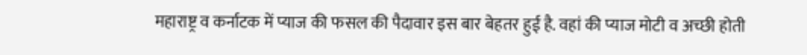महाराष्ट्र व कर्नाटक में प्याज की फसल की पैदावार इस बार बेहतर हुई है. वहां की प्याज मोटी व अच्छी होती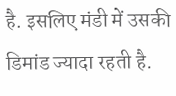है. इसलिए मंडी में उसकी डिमांड ज्यादा रहती है.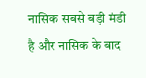नासिक सबसे बड़ी मंडी है और नासिक के बाद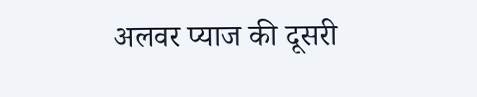अलवर प्याज की दूसरी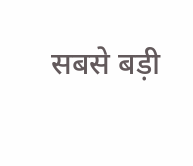सबसे बड़ी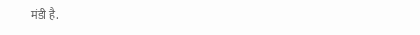मंडी है.